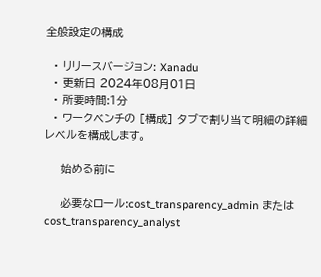全般設定の構成

  • リリースバージョン: Xanadu
  • 更新日 2024年08月01日
  • 所要時間:1分
  • ワークベンチの [構成] タブで割り当て明細の詳細レベルを構成します。

    始める前に

    必要なロール:cost_transparency_admin または cost_transparency_analyst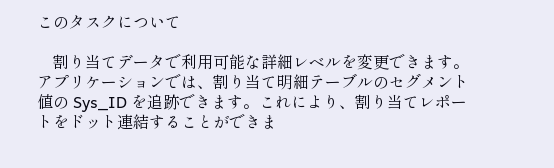このタスクについて

    割り当てデータで利用可能な詳細レベルを変更できます。アプリケーションでは、割り当て明細テーブルのセグメント値の Sys_ID を追跡できます。これにより、割り当てレポートをドット連結することができま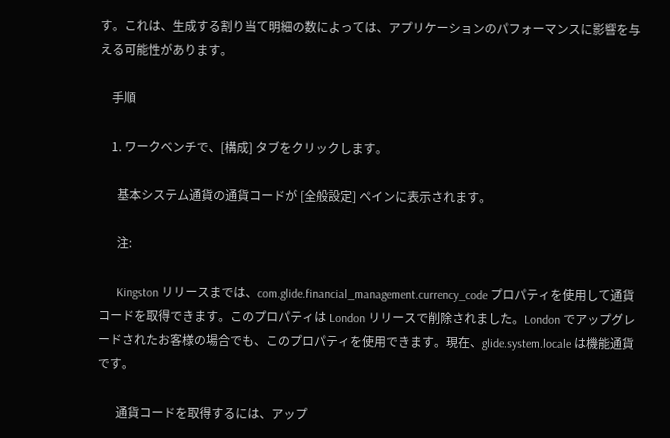す。これは、生成する割り当て明細の数によっては、アプリケーションのパフォーマンスに影響を与える可能性があります。

    手順

    1. ワークベンチで、[構成] タブをクリックします。

      基本システム通貨の通貨コードが [全般設定] ペインに表示されます。

      注:

      Kingston リリースまでは、com.glide.financial_management.currency_code プロパティを使用して通貨コードを取得できます。このプロパティは London リリースで削除されました。London でアップグレードされたお客様の場合でも、このプロパティを使用できます。現在、glide.system.locale は機能通貨です。

      通貨コードを取得するには、アップ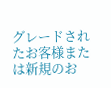グレードされたお客様または新規のお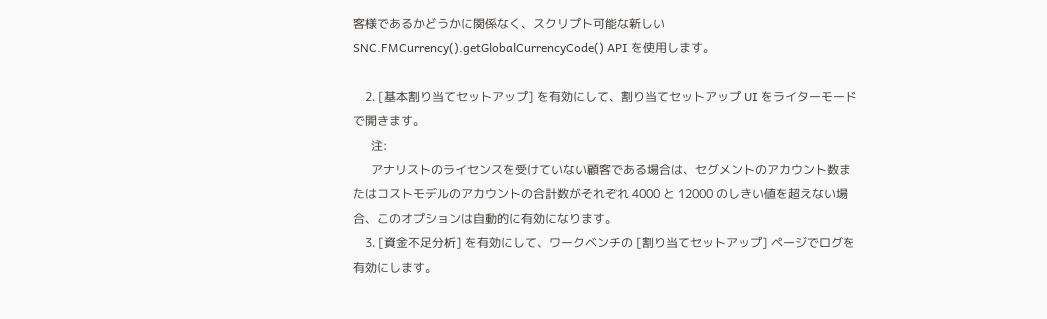客様であるかどうかに関係なく、スクリプト可能な新しい SNC.FMCurrency().getGlobalCurrencyCode() API を使用します。

    2. [基本割り当てセットアップ] を有効にして、割り当てセットアップ UI をライターモードで開きます。
      注:
      アナリストのライセンスを受けていない顧客である場合は、セグメントのアカウント数またはコストモデルのアカウントの合計数がそれぞれ 4000 と 12000 のしきい値を超えない場合、このオプションは自動的に有効になります。
    3. [資金不足分析] を有効にして、ワークベンチの [割り当てセットアップ] ページでログを有効にします。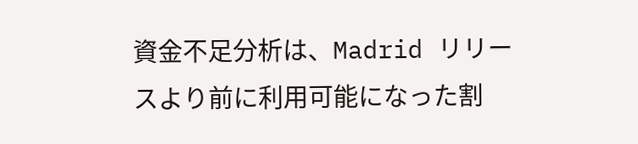資金不足分析は、Madrid リリースより前に利用可能になった割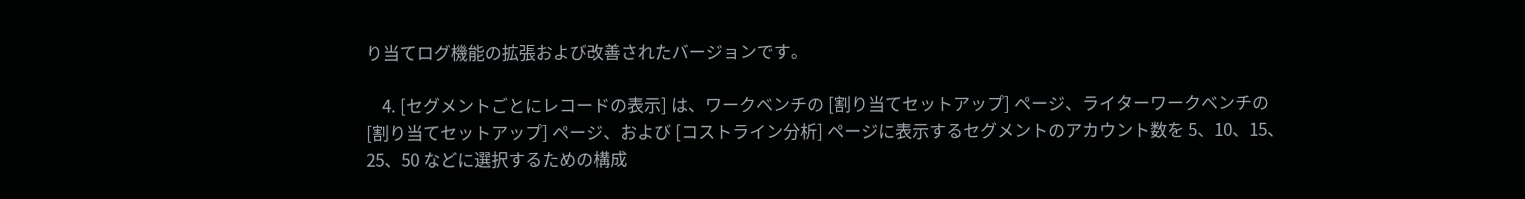り当てログ機能の拡張および改善されたバージョンです。

    4. [セグメントごとにレコードの表示] は、ワークベンチの [割り当てセットアップ] ページ、ライターワークベンチの [割り当てセットアップ] ページ、および [コストライン分析] ページに表示するセグメントのアカウント数を 5、10、15、25、50 などに選択するための構成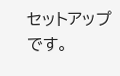セットアップです。